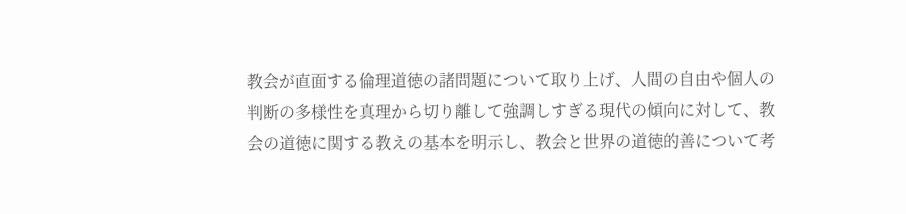教会が直面する倫理道徳の諸問題について取り上げ、人間の自由や個人の判断の多様性を真理から切り離して強調しすぎる現代の傾向に対して、教会の道徳に関する教えの基本を明示し、教会と世界の道徳的善について考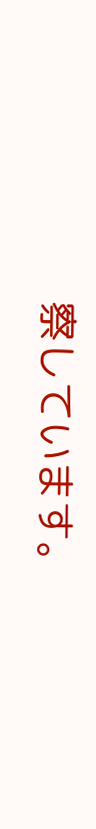察しています。